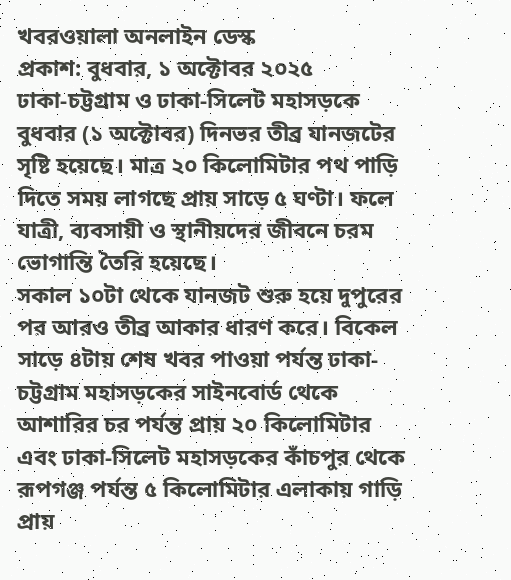খবরওয়ালা অনলাইন ডেস্ক
প্রকাশ: বুধবার, ১ অক্টোবর ২০২৫
ঢাকা-চট্টগ্রাম ও ঢাকা-সিলেট মহাসড়কে বুধবার (১ অক্টোবর) দিনভর তীব্র যানজটের সৃষ্টি হয়েছে। মাত্র ২০ কিলোমিটার পথ পাড়ি দিতে সময় লাগছে প্রায় সাড়ে ৫ ঘণ্টা। ফলে যাত্রী, ব্যবসায়ী ও স্থানীয়দের জীবনে চরম ভোগান্তি তৈরি হয়েছে।
সকাল ১০টা থেকে যানজট শুরু হয়ে দুপুরের পর আরও তীব্র আকার ধারণ করে। বিকেল সাড়ে ৪টায় শেষ খবর পাওয়া পর্যন্ত ঢাকা-চট্টগ্রাম মহাসড়কের সাইনবোর্ড থেকে আশারির চর পর্যন্ত প্রায় ২০ কিলোমিটার এবং ঢাকা-সিলেট মহাসড়কের কাঁচপুর থেকে রূপগঞ্জ পর্যন্ত ৫ কিলোমিটার এলাকায় গাড়ি প্রায়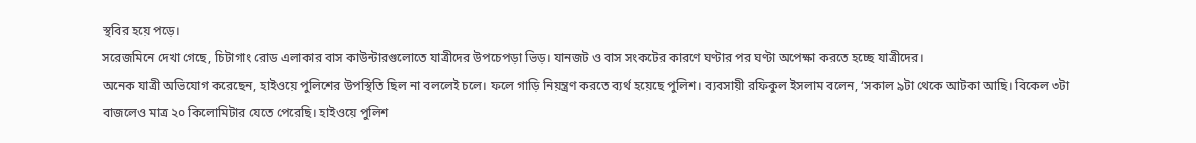স্থবির হয়ে পড়ে।
সরেজমিনে দেখা গেছে, চিটাগাং রোড এলাকার বাস কাউন্টারগুলোতে যাত্রীদের উপচেপড়া ভিড়। যানজট ও বাস সংকটের কারণে ঘণ্টার পর ঘণ্টা অপেক্ষা করতে হচ্ছে যাত্রীদের।
অনেক যাত্রী অভিযোগ করেছেন, হাইওয়ে পুলিশের উপস্থিতি ছিল না বললেই চলে। ফলে গাড়ি নিয়ন্ত্রণ করতে ব্যর্থ হয়েছে পুলিশ। ব্যবসায়ী রফিকুল ইসলাম বলেন, ‘সকাল ৯টা থেকে আটকা আছি। বিকেল ৩টা বাজলেও মাত্র ২০ কিলোমিটার যেতে পেরেছি। হাইওয়ে পুলিশ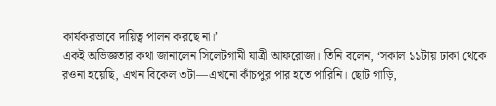কার্যকরভাবে দায়িত্ব পালন করছে না।’
একই অভিজ্ঞতার কথা জানালেন সিলেটগামী যাত্রী আফরোজা। তিনি বলেন, ‘সকাল ১১টায় ঢাকা থেকে রওনা হয়েছি, এখন বিকেল ৩টা—এখনো কাঁচপুর পার হতে পারিনি। ছোট গাড়ি,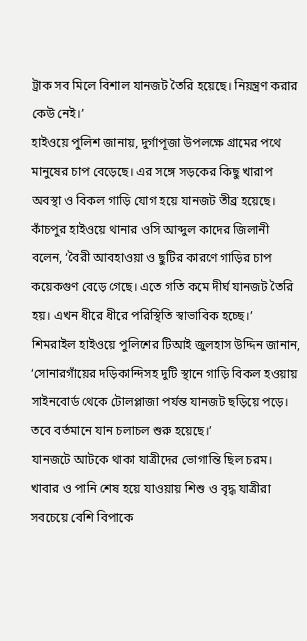ট্রাক সব মিলে বিশাল যানজট তৈরি হয়েছে। নিয়ন্ত্রণ করার কেউ নেই।’
হাইওয়ে পুলিশ জানায়, দুর্গাপূজা উপলক্ষে গ্রামের পথে মানুষের চাপ বেড়েছে। এর সঙ্গে সড়কের কিছু খারাপ অবস্থা ও বিকল গাড়ি যোগ হয়ে যানজট তীব্র হয়েছে। কাঁচপুর হাইওয়ে থানার ওসি আব্দুল কাদের জিলানী বলেন, ‘বৈরী আবহাওয়া ও ছুটির কারণে গাড়ির চাপ কয়েকগুণ বেড়ে গেছে। এতে গতি কমে দীর্ঘ যানজট তৈরি হয়। এখন ধীরে ধীরে পরিস্থিতি স্বাভাবিক হচ্ছে।’
শিমরাইল হাইওয়ে পুলিশের টিআই জুলহাস উদ্দিন জানান, ‘সোনারগাঁয়ের দড়িকান্দিসহ দুটি স্থানে গাড়ি বিকল হওয়ায় সাইনবোর্ড থেকে টোলপ্লাজা পর্যন্ত যানজট ছড়িয়ে পড়ে। তবে বর্তমানে যান চলাচল শুরু হয়েছে।’
যানজটে আটকে থাকা যাত্রীদের ভোগান্তি ছিল চরম। খাবার ও পানি শেষ হয়ে যাওয়ায় শিশু ও বৃদ্ধ যাত্রীরা সবচেয়ে বেশি বিপাকে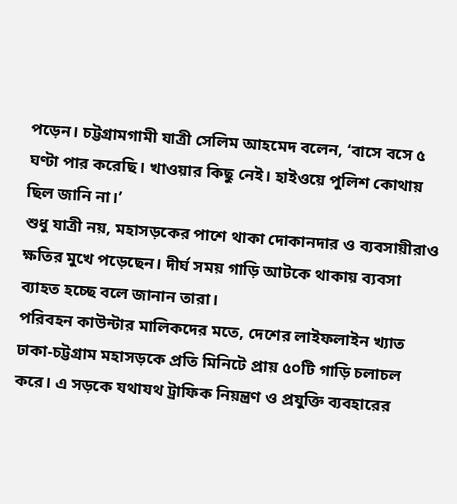পড়েন। চট্টগ্রামগামী যাত্রী সেলিম আহমেদ বলেন, ‘বাসে বসে ৫ ঘণ্টা পার করেছি। খাওয়ার কিছু নেই। হাইওয়ে পুলিশ কোথায় ছিল জানি না।’
শুধু যাত্রী নয়, মহাসড়কের পাশে থাকা দোকানদার ও ব্যবসায়ীরাও ক্ষতির মুখে পড়েছেন। দীর্ঘ সময় গাড়ি আটকে থাকায় ব্যবসা ব্যাহত হচ্ছে বলে জানান তারা।
পরিবহন কাউন্টার মালিকদের মতে, দেশের লাইফলাইন খ্যাত ঢাকা-চট্টগ্রাম মহাসড়কে প্রতি মিনিটে প্রায় ৫০টি গাড়ি চলাচল করে। এ সড়কে যথাযথ ট্রাফিক নিয়ন্ত্রণ ও প্রযুক্তি ব্যবহারের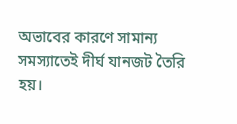অভাবের কারণে সামান্য সমস্যাতেই দীর্ঘ যানজট তৈরি হয়।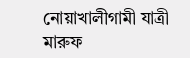নোয়াখালীগামী যাত্রী মারুফ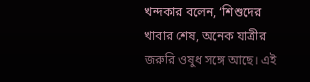খন্দকার বলেন, ‘শিশুদের খাবার শেষ, অনেক যাত্রীর জরুরি ওষুধ সঙ্গে আছে। এই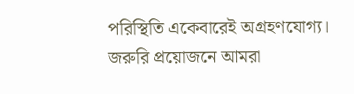পরিস্থিতি একেবারেই অগ্রহণযোগ্য। জরুরি প্রয়োজনে আমরা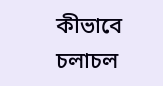কীভাবে চলাচল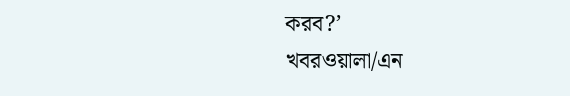করব?’
খবরওয়ালা/এন